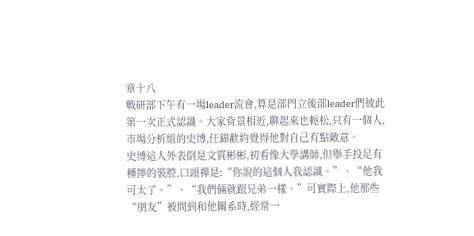章十八
戰研部下午有一場leader流會,算是部門立後部leader們彼此第一次正式認識。大家背景相近,聊起來也輕松,只有一個人,市場分析組的史博,任錦歡約覺得他對自己有點敵意。
史博這人外表倒是文質彬彬,初看像大學講師,但舉手投足有種擰的裝腔,口頭禪是:“你說的這個人我認識。”、“他我可太了。”、“我們倆就跟兄弟一樣。”可實際上,他那些“朋友”被問到和他關系時,經常一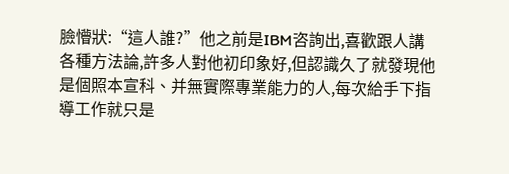臉懵狀:“這人誰?”他之前是IBM咨詢出,喜歡跟人講各種方法論,許多人對他初印象好,但認識久了就發現他是個照本宣科、并無實際專業能力的人,每次給手下指導工作就只是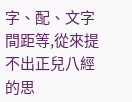字、配、文字間距等,從來提不出正兒八經的思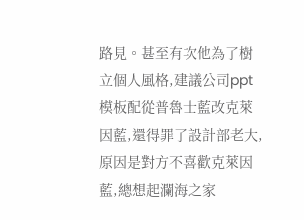路見。甚至有次他為了樹立個人風格,建議公司ppt模板配從普魯士藍改克萊因藍,還得罪了設計部老大,原因是對方不喜歡克萊因藍,總想起瀾海之家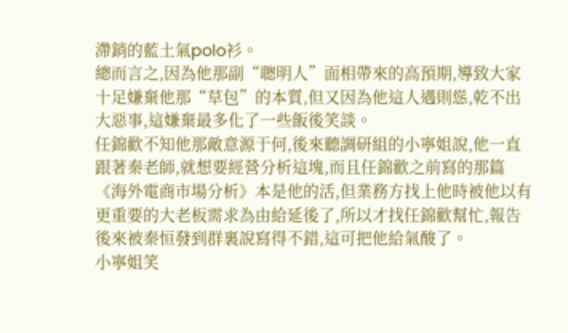滯銷的藍土氣polo衫。
總而言之,因為他那副“聰明人”面相帶來的高預期,導致大家十足嫌棄他那“草包”的本質,但又因為他這人遇則慫,乾不出大惡事,這嫌棄最多化了一些飯後笑談。
任錦歡不知他那敵意源于何,後來聽調研組的小寧姐說,他一直跟著秦老師,就想要經營分析這塊,而且任錦歡之前寫的那篇《海外電商市場分析》本是他的活,但業務方找上他時被他以有更重要的大老板需求為由給延後了,所以才找任錦歡幫忙,報告後來被秦恒發到群裏說寫得不錯,這可把他給氣酸了。
小寧姐笑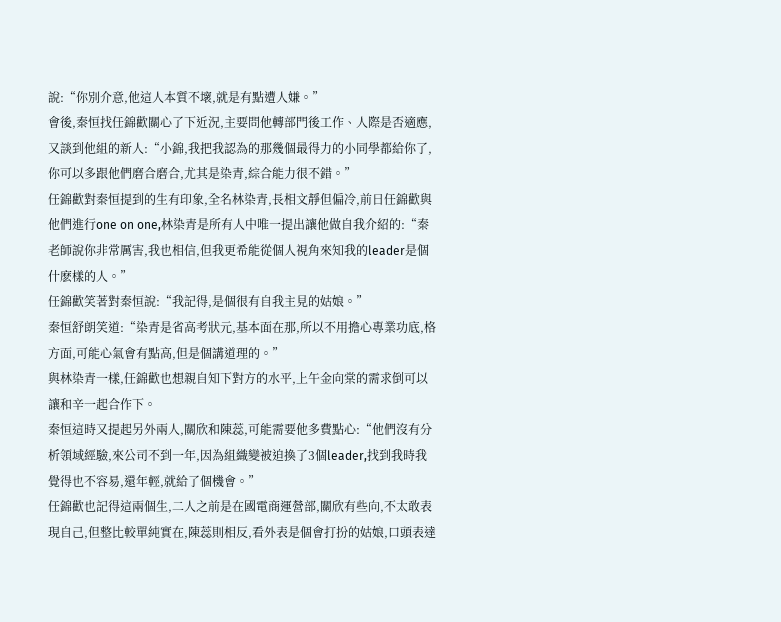說:“你別介意,他這人本質不壞,就是有點遭人嫌。”
會後,秦恒找任錦歡關心了下近況,主要問他轉部門後工作、人際是否適應,又談到他組的新人:“小錦,我把我認為的那幾個最得力的小同學都給你了,你可以多跟他們磨合磨合,尤其是染青,綜合能力很不錯。”
任錦歡對秦恒提到的生有印象,全名林染青,長相文靜但偏冷,前日任錦歡與他們進行one on one,林染青是所有人中唯一提出讓他做自我介紹的:“秦老師說你非常厲害,我也相信,但我更希能從個人視角來知我的leader是個什麽樣的人。”
任錦歡笑著對秦恒說:“我記得,是個很有自我主見的姑娘。”
秦恒舒朗笑道:“染青是省高考狀元,基本面在那,所以不用擔心專業功底,格方面,可能心氣會有點高,但是個講道理的。”
與林染青一樣,任錦歡也想親自知下對方的水平,上午金向棠的需求倒可以讓和辛一起合作下。
秦恒這時又提起另外兩人,關欣和陳蕊,可能需要他多費點心:“他們沒有分析領域經驗,來公司不到一年,因為組織變被迫換了3個leader,找到我時我覺得也不容易,還年輕,就給了個機會。”
任錦歡也記得這兩個生,二人之前是在國電商運營部,關欣有些向,不太敢表現自己,但整比較單純實在,陳蕊則相反,看外表是個會打扮的姑娘,口頭表達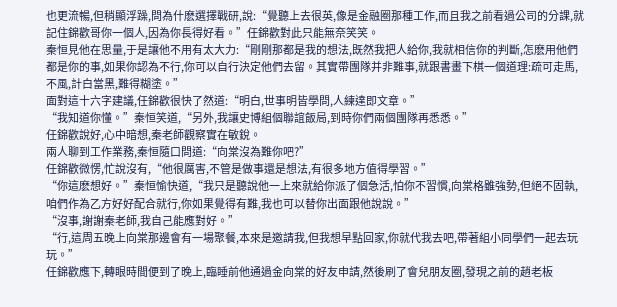也更流暢,但稍顯浮躁,問為什麽選擇戰研,說:“覺聽上去很英,像是金融圈那種工作,而且我之前看過公司的分課,就記住錦歡哥你一個人,因為你長得好看。”任錦歡對此只能無奈笑笑。
秦恒見他在思量,于是讓他不用有太大力:“剛剛那都是我的想法,既然我把人給你,我就相信你的判斷,怎麽用他們都是你的事,如果你認為不行,你可以自行決定他們去留。其實帶團隊并非難事,就跟書畫下棋一個道理:疏可走馬,不風,計白當黑,難得糊塗。”
面對這十六字建議,任錦歡很快了然道:“明白,世事明皆學問,人練達即文章。”
“我知道你懂。”秦恒笑道,“另外,我讓史博組個聯誼飯局,到時你們兩個團隊再悉悉。”
任錦歡說好,心中暗想,秦老師觀察實在敏銳。
兩人聊到工作業務,秦恒隨口問道:“向棠沒為難你吧?”
任錦歡微愣,忙說沒有,“他很厲害,不管是做事還是想法,有很多地方值得學習。”
“你這麽想好。”秦恒愉快道,“我只是聽說他一上來就給你派了個急活,怕你不習慣,向棠格雖強勢,但絕不固執,咱們作為乙方好好配合就行,你如果覺得有難,我也可以替你出面跟他說說。”
“沒事,謝謝秦老師,我自己能應對好。”
“行,這周五晚上向棠那邊會有一場聚餐,本來是邀請我,但我想早點回家,你就代我去吧,帶著組小同學們一起去玩玩。”
任錦歡應下,轉眼時間便到了晚上,臨睡前他通過金向棠的好友申請,然後刷了會兒朋友圈,發現之前的趙老板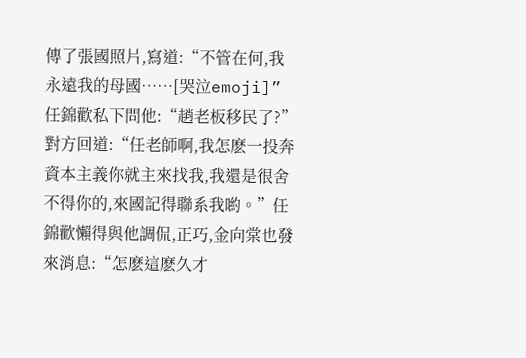傳了張國照片,寫道:“不管在何,我永遠我的母國……[哭泣emoji]”
任錦歡私下問他:“趙老板移民了?”
對方回道:“任老師啊,我怎麽一投奔資本主義你就主來找我,我還是很舍不得你的,來國記得聯系我喲。”任錦歡懶得與他調侃,正巧,金向棠也發來消息:“怎麽這麽久才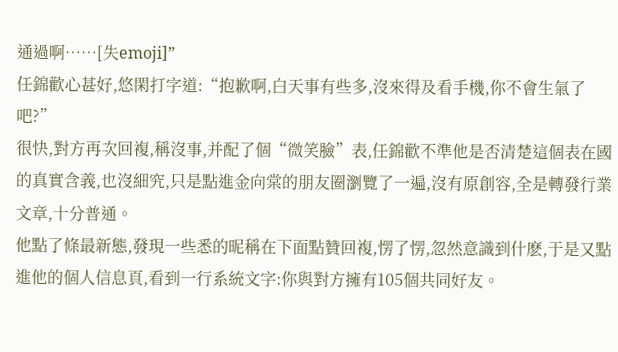通過啊……[失emoji]”
任錦歡心甚好,悠閑打字道:“抱歉啊,白天事有些多,沒來得及看手機,你不會生氣了吧?”
很快,對方再次回複,稱沒事,并配了個“微笑臉”表,任錦歡不準他是否清楚這個表在國的真實含義,也沒細究,只是點進金向棠的朋友圈瀏覽了一遍,沒有原創容,全是轉發行業文章,十分普通。
他點了條最新態,發現一些悉的昵稱在下面點贊回複,愣了愣,忽然意識到什麽,于是又點進他的個人信息頁,看到一行系統文字:你與對方擁有105個共同好友。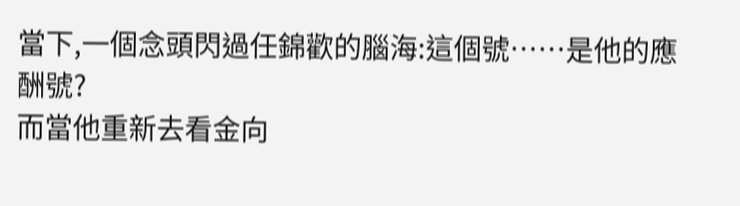當下,一個念頭閃過任錦歡的腦海:這個號……是他的應酬號?
而當他重新去看金向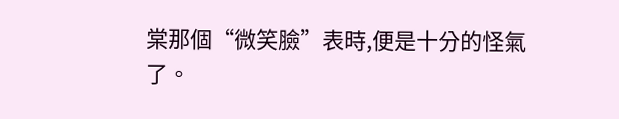棠那個“微笑臉”表時,便是十分的怪氣了。